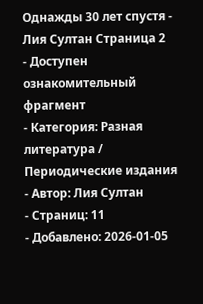Однажды 30 лет спустя - Лия Султан Страница 2
- Доступен ознакомительный фрагмент
- Категория: Разная литература / Периодические издания
- Автор: Лия Султан
- Страниц: 11
- Добавлено: 2026-01-05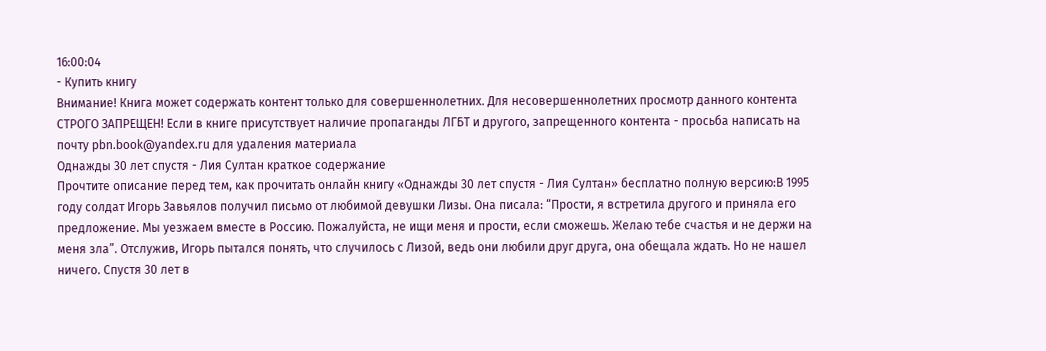16:00:04
- Купить книгу
Внимание! Книга может содержать контент только для совершеннолетних. Для несовершеннолетних просмотр данного контента СТРОГО ЗАПРЕЩЕН! Если в книге присутствует наличие пропаганды ЛГБТ и другого, запрещенного контента - просьба написать на почту pbn.book@yandex.ru для удаления материала
Однажды 30 лет спустя - Лия Султан краткое содержание
Прочтите описание перед тем, как прочитать онлайн книгу «Однажды 30 лет спустя - Лия Султан» бесплатно полную версию:В 1995 году солдат Игорь Завьялов получил письмо от любимой девушки Лизы. Она писала: “Прости, я встретила другого и приняла его предложение. Мы уезжаем вместе в Россию. Пожалуйста, не ищи меня и прости, если сможешь. Желаю тебе счастья и не держи на меня зла”. Отслужив, Игорь пытался понять, что случилось с Лизой, ведь они любили друг друга, она обещала ждать. Но не нашел ничего. Спустя 30 лет в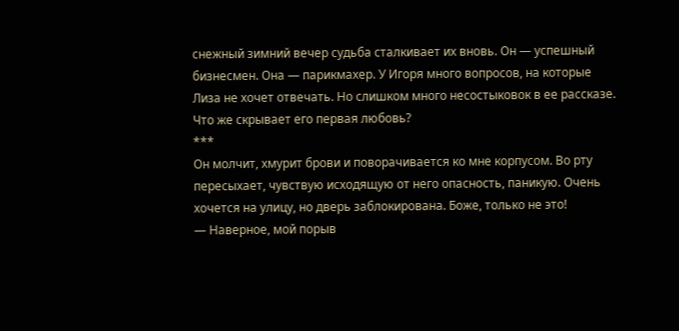снежный зимний вечер судьба сталкивает их вновь. Он — успешный бизнесмен. Она — парикмахер. У Игоря много вопросов, на которые Лиза не хочет отвечать. Но слишком много несостыковок в ее рассказе. Что же скрывает его первая любовь?
***
Он молчит, хмурит брови и поворачивается ко мне корпусом. Во рту пересыхает, чувствую исходящую от него опасность, паникую. Очень хочется на улицу, но дверь заблокирована. Боже, только не это!
— Наверное, мой порыв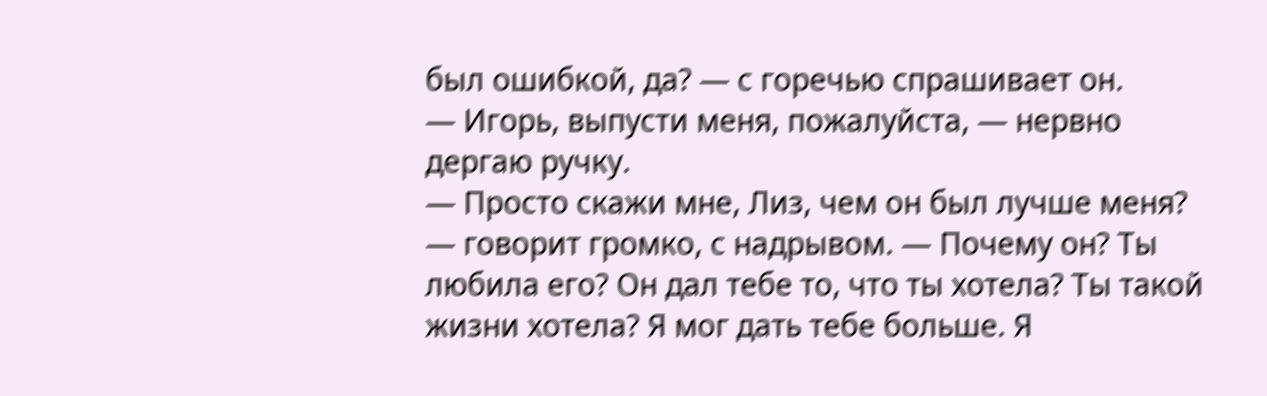был ошибкой, да? — с горечью спрашивает он.
— Игорь, выпусти меня, пожалуйста, — нервно дергаю ручку.
— Просто скажи мне, Лиз, чем он был лучше меня? — говорит громко, с надрывом. — Почему он? Ты любила его? Он дал тебе то, что ты хотела? Ты такой жизни хотела? Я мог дать тебе больше. Я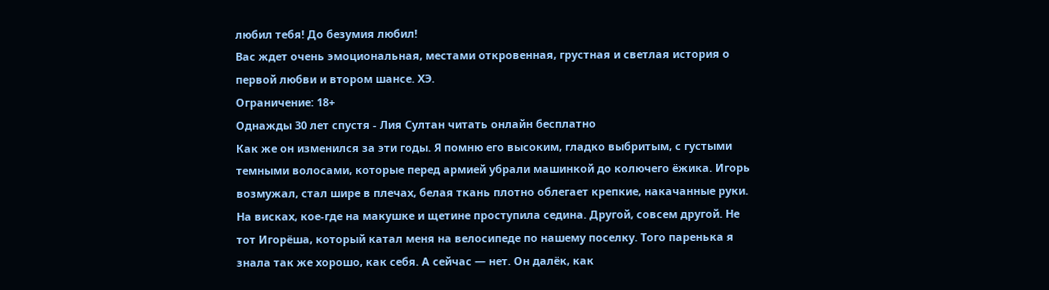любил тебя! До безумия любил!
Вас ждет очень эмоциональная, местами откровенная, грустная и светлая история о первой любви и втором шансе. ХЭ.
Ограничение: 18+
Однажды 30 лет спустя - Лия Султан читать онлайн бесплатно
Как же он изменился за эти годы. Я помню его высоким, гладко выбритым, с густыми темными волосами, которые перед армией убрали машинкой до колючего ёжика. Игорь возмужал, стал шире в плечах, белая ткань плотно облегает крепкие, накачанные руки. На висках, кое-где на макушке и щетине проступила седина. Другой, совсем другой. Не тот Игорёша, который катал меня на велосипеде по нашему поселку. Того паренька я знала так же хорошо, как себя. А сейчас — нет. Он далёк, как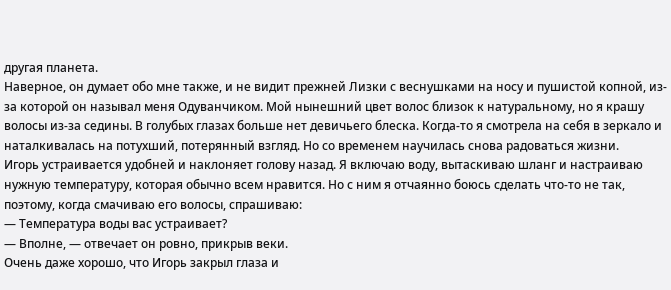другая планета.
Наверное, он думает обо мне также, и не видит прежней Лизки с веснушками на носу и пушистой копной, из-за которой он называл меня Одуванчиком. Мой нынешний цвет волос близок к натуральному, но я крашу волосы из-за седины. В голубых глазах больше нет девичьего блеска. Когда-то я смотрела на себя в зеркало и наталкивалась на потухший, потерянный взгляд. Но со временем научилась снова радоваться жизни.
Игорь устраивается удобней и наклоняет голову назад. Я включаю воду, вытаскиваю шланг и настраиваю нужную температуру, которая обычно всем нравится. Но с ним я отчаянно боюсь сделать что-то не так, поэтому, когда смачиваю его волосы, спрашиваю:
— Температура воды вас устраивает?
— Вполне, — отвечает он ровно, прикрыв веки.
Очень даже хорошо, что Игорь закрыл глаза и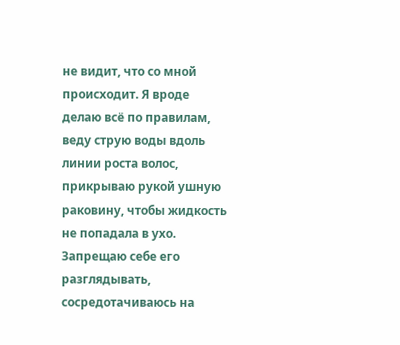не видит, что со мной происходит. Я вроде делаю всё по правилам, веду струю воды вдоль линии роста волос, прикрываю рукой ушную раковину, чтобы жидкость не попадала в ухо. Запрещаю себе его разглядывать, сосредотачиваюсь на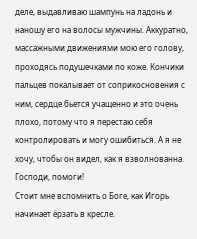деле, выдавливаю шампунь на ладонь и наношу его на волосы мужчины. Аккуратно, массажными движениями мою его голову, проходясь подушечками по коже. Кончики пальцев покалывает от соприкосновения с ним, сердце бьется учащенно и это очень плохо, потому что я перестаю себя контролировать и могу ошибиться. А я не хочу, чтобы он видел, как я взволнованна. Господи, помоги!
Стоит мне вспомнить о Боге, как Игорь начинает ёрзать в кресле.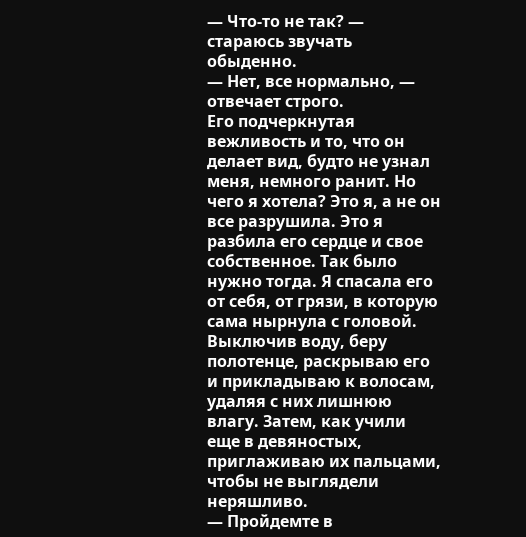— Что-то не так? — стараюсь звучать обыденно.
— Нет, все нормально, — отвечает строго.
Его подчеркнутая вежливость и то, что он делает вид, будто не узнал меня, немного ранит. Но чего я хотела? Это я, а не он все разрушила. Это я разбила его сердце и свое собственное. Так было нужно тогда. Я спасала его от себя, от грязи, в которую сама нырнула с головой.
Выключив воду, беру полотенце, раскрываю его и прикладываю к волосам, удаляя с них лишнюю влагу. Затем, как учили еще в девяностых, приглаживаю их пальцами, чтобы не выглядели неряшливо.
— Пройдемте в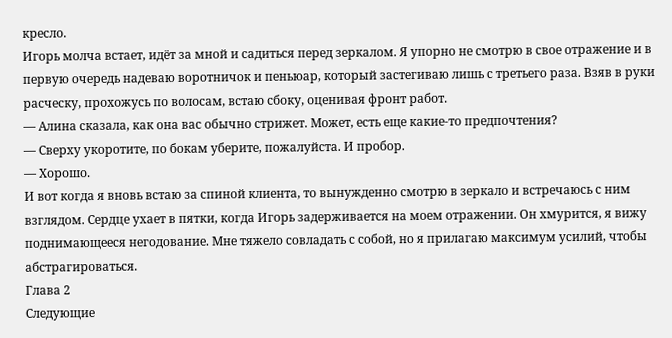кресло.
Игорь молча встает, идёт за мной и садиться перед зеркалом. Я упорно не смотрю в свое отражение и в первую очередь надеваю воротничок и пеньюар, который застегиваю лишь с третьего раза. Взяв в руки расческу, прохожусь по волосам, встаю сбоку, оценивая фронт работ.
— Алина сказала, как она вас обычно стрижет. Может, есть еще какие-то предпочтения?
— Сверху укоротите, по бокам уберите, пожалуйста. И пробор.
— Хорошо.
И вот когда я вновь встаю за спиной клиента, то вынужденно смотрю в зеркало и встречаюсь с ним взглядом. Сердце ухает в пятки, когда Игорь задерживается на моем отражении. Он хмурится, я вижу поднимающееся негодование. Мне тяжело совладать с собой, но я прилагаю максимум усилий, чтобы абстрагироваться.
Глава 2
Следующие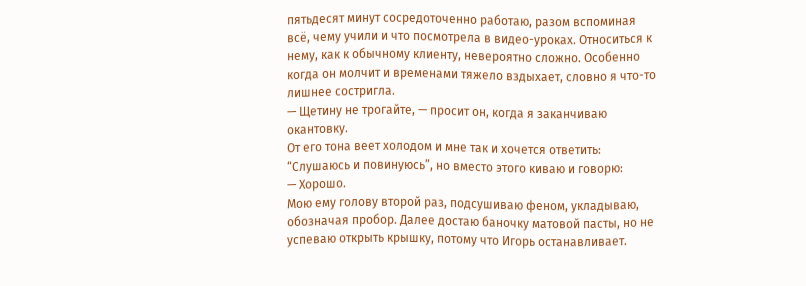пятьдесят минут сосредоточенно работаю, разом вспоминая всё, чему учили и что посмотрела в видео-уроках. Относиться к нему, как к обычному клиенту, невероятно сложно. Особенно когда он молчит и временами тяжело вздыхает, словно я что-то лишнее состригла.
— Щетину не трогайте, — просит он, когда я заканчиваю окантовку.
От его тона веет холодом и мне так и хочется ответить: “Слушаюсь и повинуюсь”, но вместо этого киваю и говорю:
— Хорошо.
Мою ему голову второй раз, подсушиваю феном, укладываю, обозначая пробор. Далее достаю баночку матовой пасты, но не успеваю открыть крышку, потому что Игорь останавливает.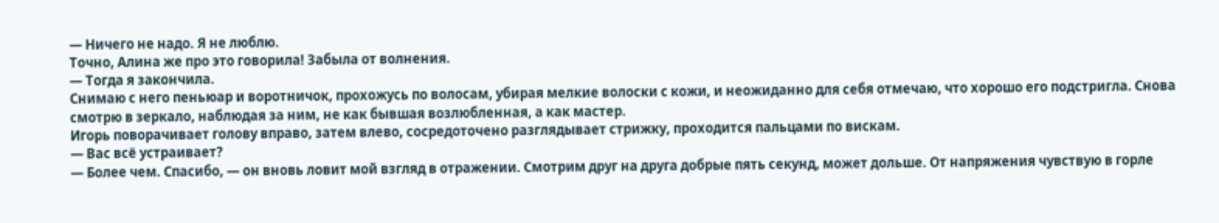— Ничего не надо. Я не люблю.
Точно, Алина же про это говорила! Забыла от волнения.
— Тогда я закончила.
Снимаю с него пеньюар и воротничок, прохожусь по волосам, убирая мелкие волоски с кожи, и неожиданно для себя отмечаю, что хорошо его подстригла. Снова смотрю в зеркало, наблюдая за ним, не как бывшая возлюбленная, а как мастер.
Игорь поворачивает голову вправо, затем влево, сосредоточено разглядывает стрижку, проходится пальцами по вискам.
— Вас всё устраивает?
— Более чем. Спасибо, — он вновь ловит мой взгляд в отражении. Смотрим друг на друга добрые пять секунд, может дольше. От напряжения чувствую в горле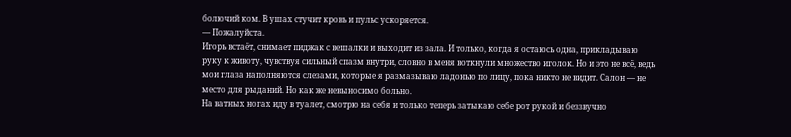болючий ком. В ушах стучит кровь и пульс ускоряется.
— Пожалуйста.
Игорь встаёт, снимает пиджак с вешалки и выходит из зала. И только, когда я остаюсь одна, прикладываю руку к животу, чувствуя сильный спазм внутри, словно в меня воткнули множество иголок. Но и это не всё, ведь мои глаза наполняются слезами, которые я размазываю ладонью по лицу, пока никто не видит. Салон — не место для рыданий. Но как же невыносимо больно.
На ватных ногах иду в туалет, смотрю на себя и только теперь затыкаю себе рот рукой и беззвучно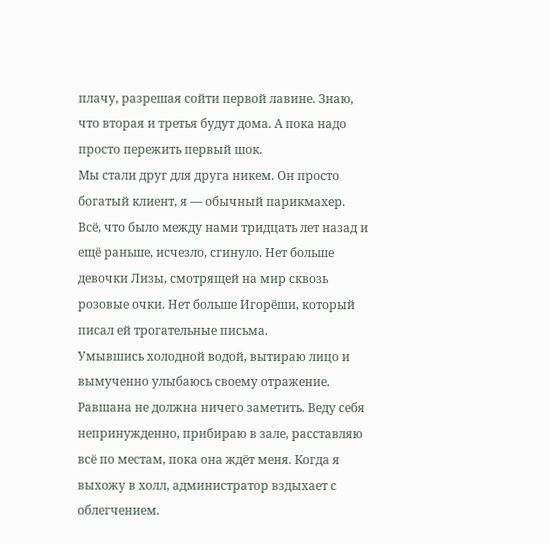плачу, разрешая сойти первой лавине. Знаю, что вторая и третья будут дома. А пока надо просто пережить первый шок.
Мы стали друг для друга никем. Он просто богатый клиент, я — обычный парикмахер. Всё, что было между нами тридцать лет назад и ещё раньше, исчезло, сгинуло. Нет больше девочки Лизы, смотрящей на мир сквозь розовые очки. Нет больше Игорёши, который писал ей трогательные письма.
Умывшись холодной водой, вытираю лицо и вымученно улыбаюсь своему отражение. Равшана не должна ничего заметить. Веду себя непринужденно, прибираю в зале, расставляю всё по местам, пока она ждёт меня. Когда я выхожу в холл, администратор вздыхает с облегчением.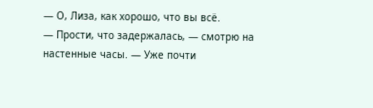— О, Лиза, как хорошо, что вы всё.
— Прости, что задержалась, — смотрю на настенные часы. — Уже почти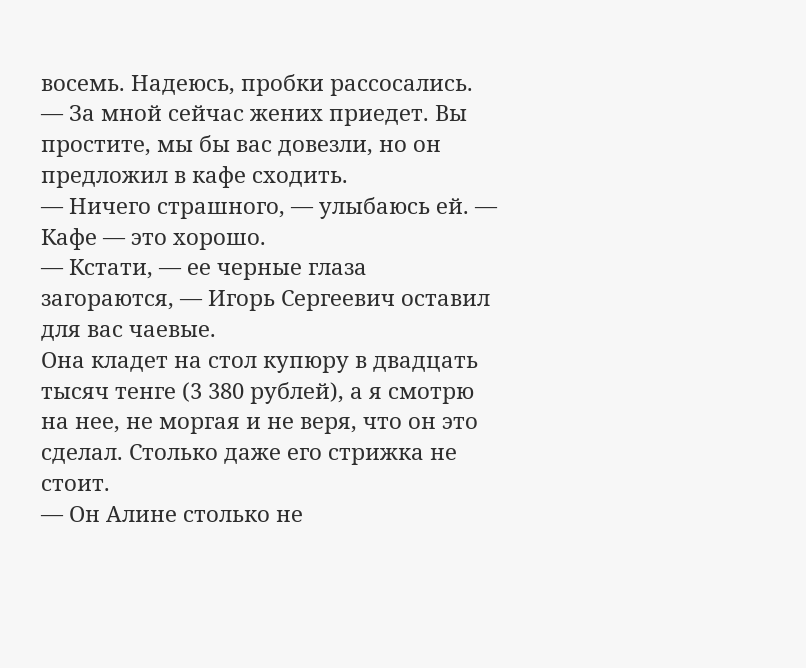восемь. Надеюсь, пробки рассосались.
— За мной сейчас жених приедет. Вы простите, мы бы вас довезли, но он предложил в кафе сходить.
— Ничего страшного, — улыбаюсь ей. — Кафе — это хорошо.
— Кстати, — ее черные глаза загораются, — Игорь Сергеевич оставил для вас чаевые.
Она кладет на стол купюру в двадцать тысяч тенге (3 380 рублей), а я смотрю на нее, не моргая и не веря, что он это сделал. Столько даже его стрижка не стоит.
— Он Алине столько не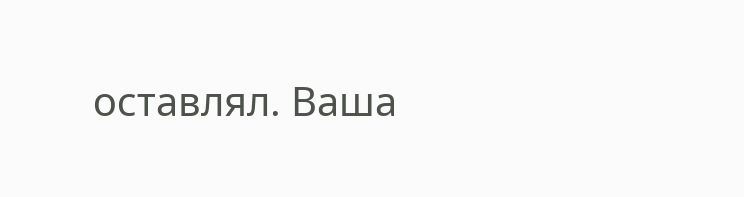оставлял. Ваша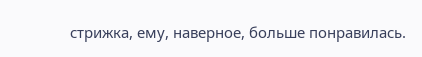стрижка, ему, наверное, больше понравилась.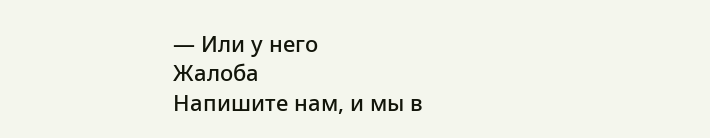— Или у него
Жалоба
Напишите нам, и мы в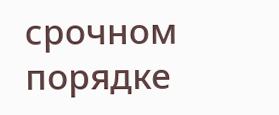срочном порядке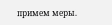примем меры.